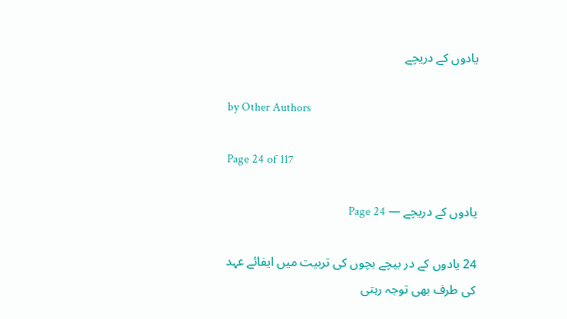یادوں کے دریچے

by Other Authors

Page 24 of 117

یادوں کے دریچے — Page 24

24 یادوں کے در بیچے بچوں کی تربیت میں ایفائے عہد کی طرف بھی توجہ رہتی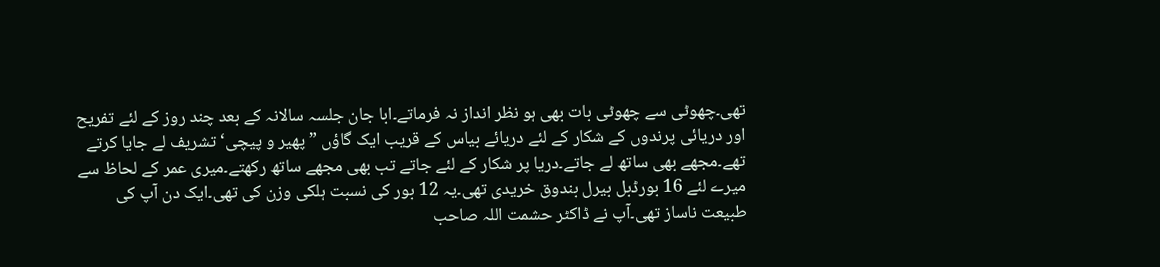تھی۔چھوٹی سے چھوٹی بات بھی ہو نظر انداز نہ فرماتے۔ابا جان جلسہ سالانہ کے بعد چند روز کے لئے تفریح اور دریائی پرندوں کے شکار کے لئے دریائے بیاس کے قریب ایک گاؤں ” پھیر و پیچی‘ تشریف لے جایا کرتے تھے۔مجھے بھی ساتھ لے جاتے۔دریا پر شکار کے لئے جاتے تب بھی مجھے ساتھ رکھتے۔میری عمر کے لحاظ سے میرے لئے 16 بورڈبل بیرل بندوق خریدی تھی۔یہ 12 بور کی نسبت ہلکی وزن کی تھی۔ایک دن آپ کی طبیعت ناساز تھی۔آپ نے ڈاکٹر حشمت اللہ صاحب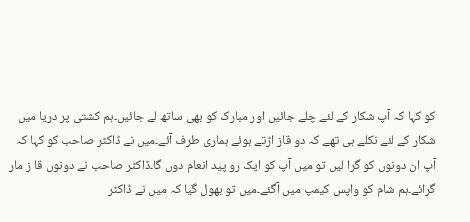کو کہا کہ آپ شکار کے لئے چلے جائیں اور مبارک کو بھی ساتھ لے جائیں۔ہم کشتی پر دریا میں شکار کے لئے نکلے ہی تھے کہ دو قاز اڑتے ہوئے ہماری طرف آئے۔میں نے ڈاکٹر صاحب کو کہا کہ آپ ان دونوں کو گرا لیں تو میں آپ کو ایک رو پید انعام دوں گا۔ڈاکٹر صاحب نے دونوں قا ز مار گرائے۔ہم شام کو واپس کیمپ میں آگئے۔میں تو بھول گیا کہ میں نے ڈاکٹر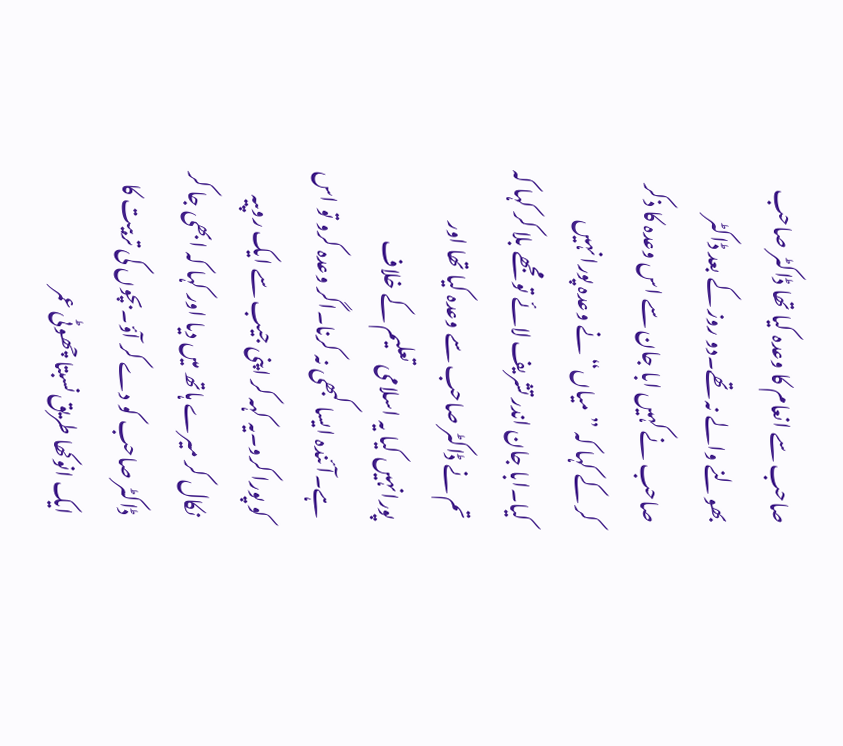صاحب سے انعام کا وعدہ کیا تھا ڈاکٹر صاحب بھولنے والے نہ تھے۔دو روز کے بعد ڈاکٹر صاحب نے کہیں ابا جان سے اس وعدہ کا ذکر کر کے کہا کہ ”میاں“ نے وعدہ پورا نہیں کیا۔ابا جان اندر تشریف لائے تو مجھے بلا کر کہا کہ تم نے ڈاکٹر صاحب سے وعدہ کیا تھا اور پورانہیں کیا یہ اسلامی تعلیم کے خلاف ہے۔آئندہ ایسا کبھی نہ کرنا۔اگر وعدہ کرو تو اس کو پورا کرو۔یہ کہہ کر اپنی جیب سے ایک روپیہ نکال کر میرے ہاتھ میں دیا اور کہا کہ ابھی جا کر ڈاکٹر صاحب کو دے کر آؤ۔بچوں کی تربیت کا ایک انوکھا طریق نسبتا چھوٹی عمر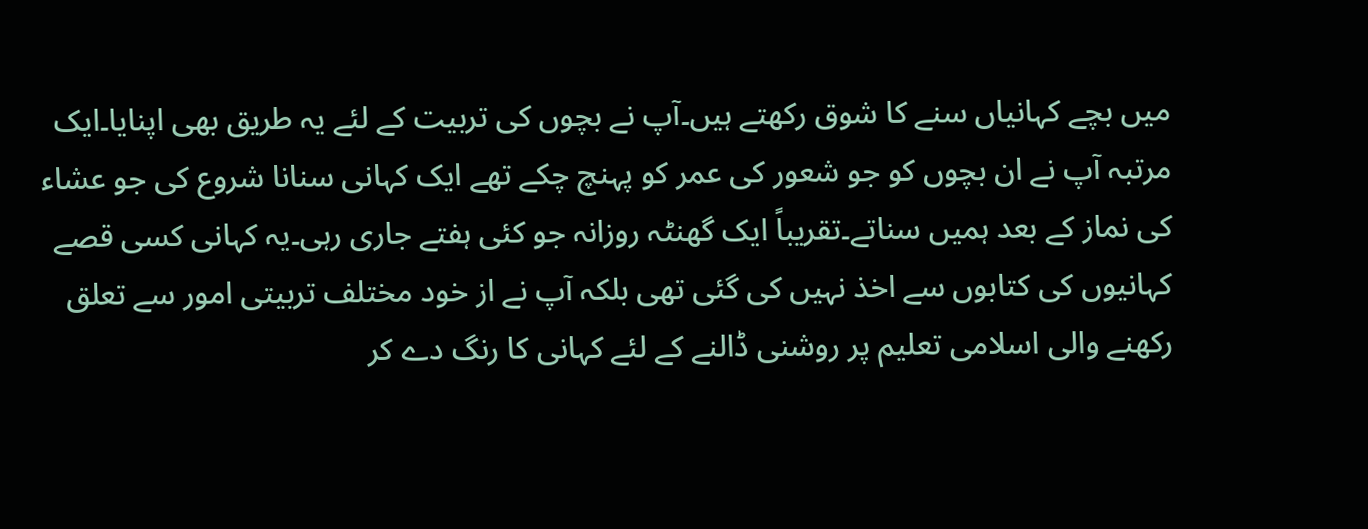میں بچے کہانیاں سنے کا شوق رکھتے ہیں۔آپ نے بچوں کی تربیت کے لئے یہ طریق بھی اپنایا۔ایک مرتبہ آپ نے ان بچوں کو جو شعور کی عمر کو پہنچ چکے تھے ایک کہانی سنانا شروع کی جو عشاء کی نماز کے بعد ہمیں سناتے۔تقریباً ایک گھنٹہ روزانہ جو کئی ہفتے جاری رہی۔یہ کہانی کسی قصے کہانیوں کی کتابوں سے اخذ نہیں کی گئی تھی بلکہ آپ نے از خود مختلف تربیتی امور سے تعلق رکھنے والی اسلامی تعلیم پر روشنی ڈالنے کے لئے کہانی کا رنگ دے کر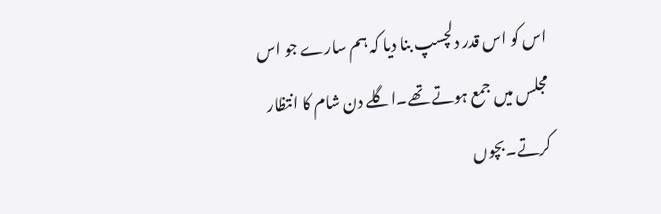اس کو اس قدر دلچسپ بنا دیا کہ ہم سارے جو اس مجلس میں جمع ہوتے تھے۔اگلے دن شام کا انتظار کرتے۔بچوں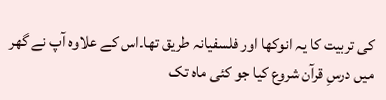کی تربیت کا یہ انوکھا اور فلسفیانہ طریق تھا۔اس کے علاوہ آپ نے گھر میں درسِ قرآن شروع کیا جو کئی ماہ تک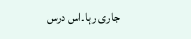جاری رہا۔اس درس